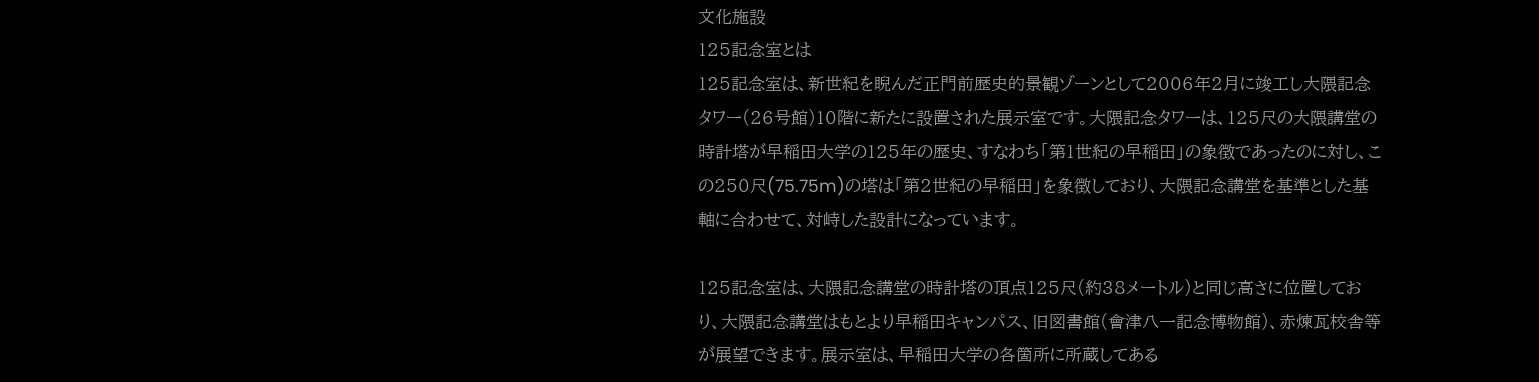文化施設
125記念室とは
125記念室は、新世紀を睨んだ正門前歴史的景観ゾーンとして2006年2月に竣工し大隈記念タワー(26号館)10階に新たに設置された展示室です。大隈記念タワーは、125尺の大隈講堂の時計塔が早稲田大学の125年の歴史、すなわち「第1世紀の早稲田」の象徴であったのに対し、この250尺(75.75m)の塔は「第2世紀の早稲田」を象徴しており、大隈記念講堂を基準とした基軸に合わせて、対峙した設計になっています。

125記念室は、大隈記念講堂の時計塔の頂点125尺(約38メートル)と同じ高さに位置しており、大隈記念講堂はもとより早稲田キャンパス、旧図書館(會津八一記念博物館)、赤煉瓦校舎等が展望できます。展示室は、早稲田大学の各箇所に所蔵してある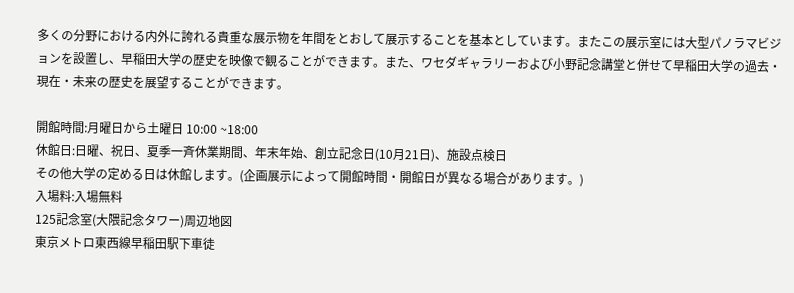多くの分野における内外に誇れる貴重な展示物を年間をとおして展示することを基本としています。またこの展示室には大型パノラマビジョンを設置し、早稲田大学の歴史を映像で観ることができます。また、ワセダギャラリーおよび小野記念講堂と併せて早稲田大学の過去・現在・未来の歴史を展望することができます。

開館時間:月曜日から土曜日 10:00 ~18:00
休館日:日曜、祝日、夏季一斉休業期間、年末年始、創立記念日(10月21日)、施設点検日
その他大学の定める日は休館します。(企画展示によって開館時間・開館日が異なる場合があります。)
入場料:入場無料
125記念室(大隈記念タワー)周辺地図
東京メトロ東西線早稲田駅下車徒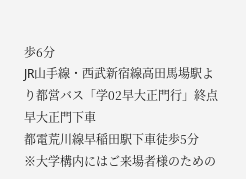歩6分
JR山手線・西武新宿線高田馬場駅より都営バス「学02早大正門行」終点早大正門下車
都電荒川線早稲田駅下車徒歩5分
※大学構内にはご来場者様のための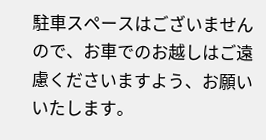駐車スペースはございませんので、お車でのお越しはご遠慮くださいますよう、お願いいたします。